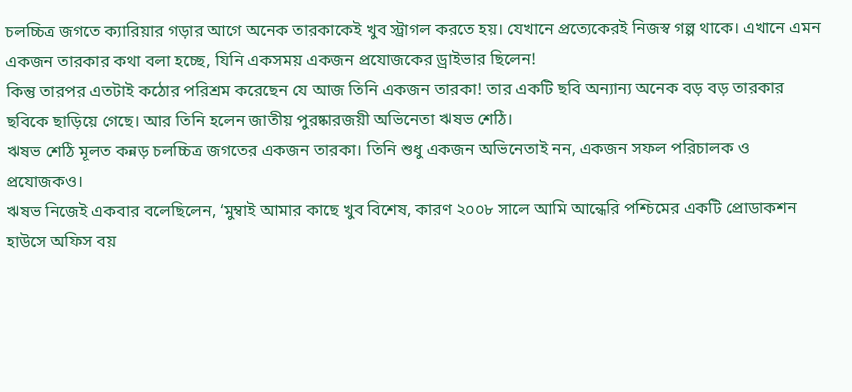চলচ্চিত্র জগতে ক্যারিয়ার গড়ার আগে অনেক তারকাকেই খুব স্ট্রাগল করতে হয়। যেখানে প্রত্যেকেরই নিজস্ব গল্প থাকে। এখানে এমন একজন তারকার কথা বলা হচ্ছে, যিনি একসময় একজন প্রযোজকের ড্রাইভার ছিলেন!
কিন্তু তারপর এতটাই কঠোর পরিশ্রম করেছেন যে আজ তিনি একজন তারকা! তার একটি ছবি অন্যান্য অনেক বড় বড় তারকার ছবিকে ছাড়িয়ে গেছে। আর তিনি হলেন জাতীয় পুরষ্কারজয়ী অভিনেতা ঋষভ শেঠি।
ঋষভ শেঠি মূলত কন্নড় চলচ্চিত্র জগতের একজন তারকা। তিনি শুধু একজন অভিনেতাই নন, একজন সফল পরিচালক ও প্রযোজকও।
ঋষভ নিজেই একবার বলেছিলেন, ‘মুম্বাই আমার কাছে খুব বিশেষ, কারণ ২০০৮ সালে আমি আন্ধেরি পশ্চিমের একটি প্রোডাকশন হাউসে অফিস বয়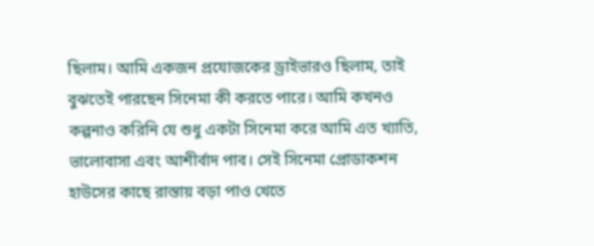ছিলাম। আমি একজন প্রযোজকের ড্রাইভারও ছিলাম, তাই বুঝতেই পারছেন সিনেমা কী করতে পারে। আমি কখনও কল্পনাও করিনি যে শুধু একটা সিনেমা করে আমি এত খ্যাতি, ভালোবাসা এবং আশীর্বাদ পাব। সেই সিনেমা প্রোডাকশন হাউসের কাছে রাস্তায় বড়া পাও খেতে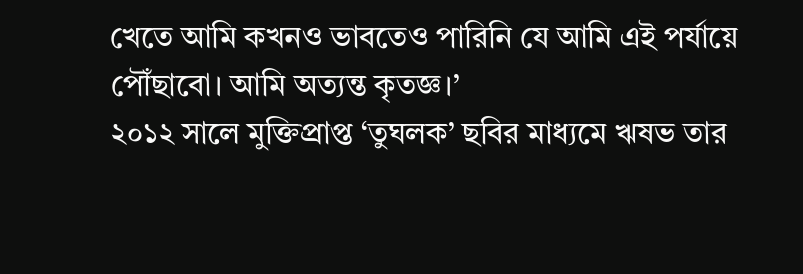খেতে আমি কখনও ভাবতেও পারিনি যে আমি এই পর্যায়ে পৌঁছাবো। আমি অত্যন্ত কৃতজ্ঞ।’
২০১২ সালে মুক্তিপ্রাপ্ত ‘তুঘলক’ ছবির মাধ্যমে ঋষভ তার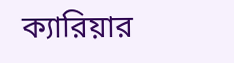ক্যারিয়ার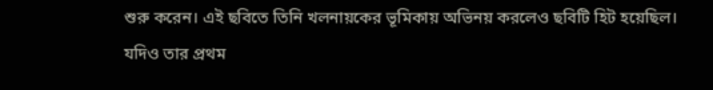শুরু করেন। এই ছবিতে তিনি খলনায়কের ভূমিকায় অভিনয় করলেও ছবিটি হিট হয়েছিল। যদিও তার প্রথম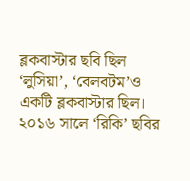ব্লকবাস্টার ছবি ছিল ‘লুসিয়া’, ‘বেলবটম’ও একটি ব্লকবাস্টার ছিল।
২০১৬ সালে ‘রিকি’ ছবির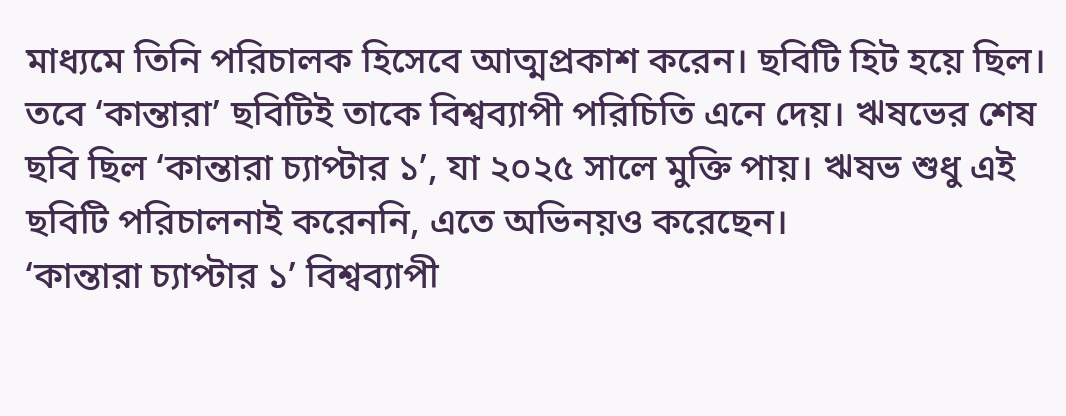মাধ্যমে তিনি পরিচালক হিসেবে আত্মপ্রকাশ করেন। ছবিটি হিট হয়ে ছিল। তবে ‘কান্তারা’ ছবিটিই তাকে বিশ্বব্যাপী পরিচিতি এনে দেয়। ঋষভের শেষ ছবি ছিল ‘কান্তারা চ্যাপ্টার ১’, যা ২০২৫ সালে মুক্তি পায়। ঋষভ শুধু এই ছবিটি পরিচালনাই করেননি, এতে অভিনয়ও করেছেন।
‘কান্তারা চ্যাপ্টার ১’ বিশ্বব্যাপী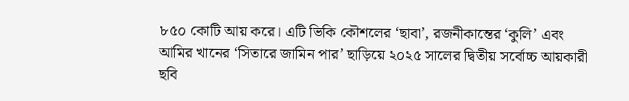৮৫০ কোটি আয় করে। এটি ভিকি কৌশলের ‘ছাবা’, রজনীকান্তের ‘কুলি’ এবং আমির খানের ‘সিতারে জামিন পার’ ছাড়িয়ে ২০২৫ সালের দ্বিতীয় সর্বোচ্চ আয়কারী ছবি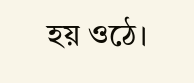হয় ওঠে।